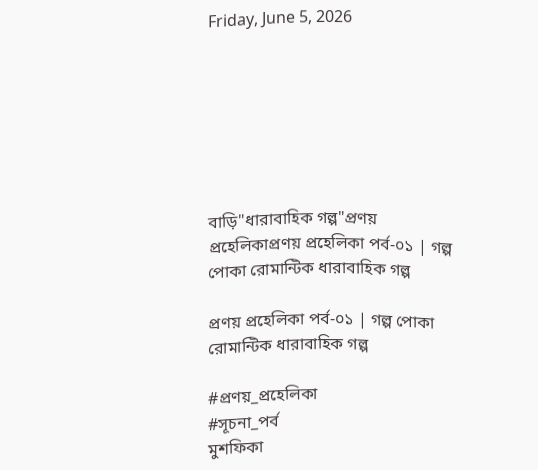Friday, June 5, 2026







বাড়ি"ধারাবাহিক গল্প"প্রণয় প্রহেলিকাপ্রণয় প্রহেলিকা পর্ব-০১ | গল্প পোকা রোমান্টিক ধারাবাহিক গল্প

প্রণয় প্রহেলিকা পর্ব-০১ | গল্প পোকা রোমান্টিক ধারাবাহিক গল্প

#প্রণয়_প্রহেলিকা
#সূচনা_পর্ব
মুশফিকা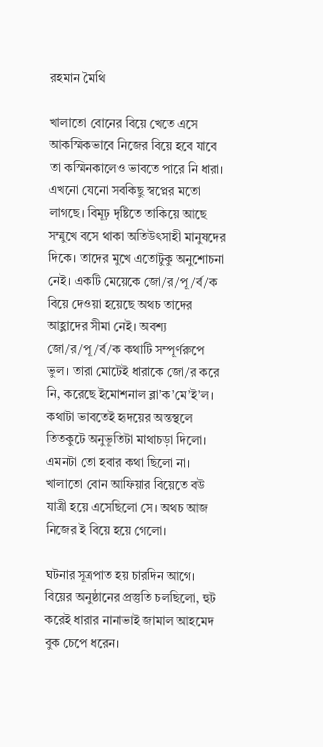রহমান মৈথি

খালাতো বোনের বিয়ে খেতে এসে আকস্মিকভাবে নিজের বিয়ে হবে যাবে তা কস্মিনকালেও ভাবতে পারে নি ধারা। এখনো যেনো সবকিছু স্বপ্নের মতো লাগছে। বিমূঢ় দৃষ্টিতে তাকিয়ে আছে সম্মুখে বসে থাকা অতিউৎসাহী মানুষদের দিকে। তাদের মুখে এতোটুকু অনুশোচনা নেই। একটি মেয়েকে জো/র/পূ/র্ব/ক বিয়ে দেওয়া হয়েছে অথচ তাদের আহ্লাদের সীমা নেই। অবশ্য জো/র/পূ/র্ব/ক কথাটি সম্পূর্ণরুপে ভুল। তারা মোটেই ধারাকে জো/র করে নি, করেছে ইমোশনাল ব্লা’ক’মে’ই’ল। কথাটা ভাবতেই হৃদয়ের অন্তস্থলে তিতকুটে অনুভূতিটা মাথাচড়া দিলো। এমনটা তো হবার কথা ছিলো না। খালাতো বোন আফিয়ার বিয়েতে বউ যাত্রী হয়ে এসেছিলো সে। অথচ আজ নিজের ই বিয়ে হয়ে গেলো।

ঘটনার সূত্রপাত হয় চারদিন আগে। বিয়ের অনুষ্ঠানের প্রস্তুতি চলছিলো, হুট করেই ধারার নানাভাই জামাল আহমেদ বুক চেপে ধরেন।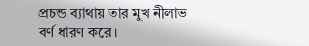প্রচন্ড ব্যাথায় তার মুখ নীলাভ বর্ণ ধারণ করে।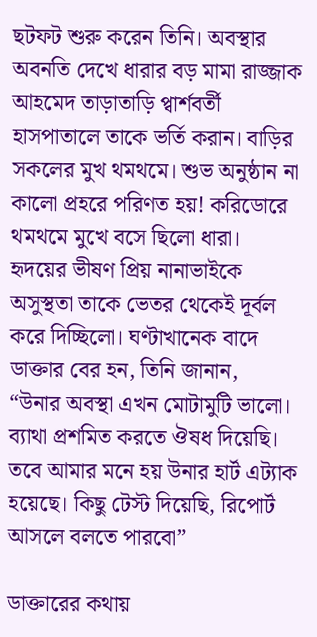ছটফট শুরু করেন তিনি। অবস্থার অবনতি দেখে ধারার বড় মামা রাজ্জাক আহমেদ তাড়াতাড়ি প্বার্শবর্তী হাসপাতালে তাকে ভর্তি করান। বাড়ির সকলের মুখ থমথমে। শুভ অনুষ্ঠান না কালো প্রহরে পরিণত হয়! করিডোরে থমথমে মুখে বসে ছিলো ধারা। হৃদয়ের ভীষণ প্রিয় নানাভাইকে অসুস্থতা তাকে ভেতর থেকেই দূর্বল করে দিচ্ছিলো। ঘণ্টাখানেক বাদে ডাক্তার বের হন, তিনি জানান,
“উনার অবস্থা এখন মোটামুটি ভালো। ব্যাথা প্রশমিত করতে ঔষধ দিয়েছি। তবে আমার মনে হয় উনার হার্ট এট্যাক হয়েছে। কিছু টেস্ট দিয়েছি, রিপোর্ট আসলে বলতে পারবো”

ডাক্তারের কথায়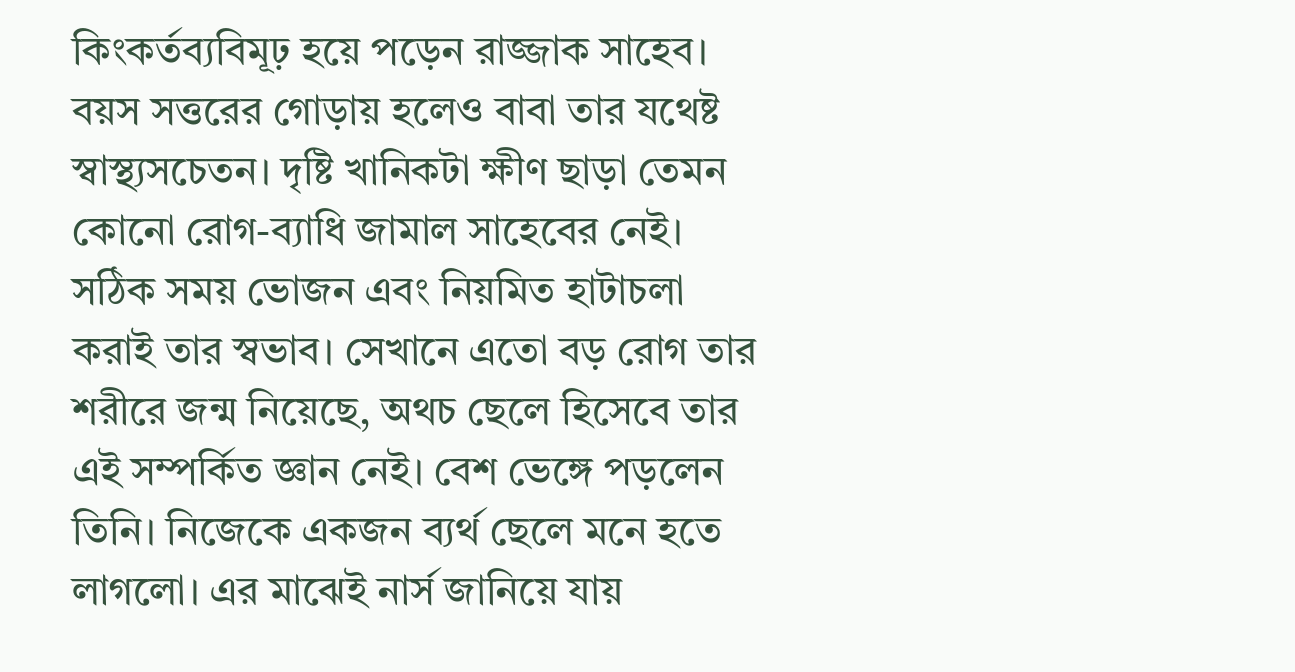কিংকর্তব্যবিমূঢ় হয়ে পড়েন রাজ্জাক সাহেব। বয়স সত্তরের গোড়ায় হলেও বাবা তার যথেষ্ট স্বাস্থ্যসচেতন। দৃষ্টি খানিকটা ক্ষীণ ছাড়া তেমন কোনো রোগ-ব্যাধি জামাল সাহেবের নেই। সঠিক সময় ভোজন এবং নিয়মিত হাটাচলা করাই তার স্বভাব। সেখানে এতো বড় রোগ তার শরীরে জন্ম নিয়েছে, অথচ ছেলে হিসেবে তার এই সম্পর্কিত জ্ঞান নেই। বেশ ভেঙ্গে পড়লেন তিনি। নিজেকে একজন ব্যর্থ ছেলে মনে হতে লাগলো। এর মাঝেই নার্স জানিয়ে যায়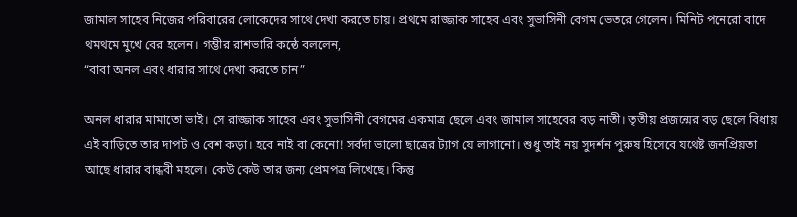জামাল সাহেব নিজের পরিবারের লোকেদের সাথে দেখা করতে চায়। প্রথমে রাজ্জাক সাহেব এবং সুভাসিনী বেগম ভেতরে গেলেন। মিনিট পনেরো বাদে থমথমে মুখে বের হলেন। গম্ভীর রাশভারি কন্ঠে বললেন,
“বাবা অনল এবং ধারার সাথে দেখা করতে চান”

অনল ধারার মামাতো ভাই। সে রাজ্জাক সাহেব এবং সুভাসিনী বেগমের একমাত্র ছেলে এবং জামাল সাহেবের বড় নাতী। তৃতীয় প্রজন্মের বড় ছেলে বিধায় এই বাড়িতে তার দাপট ও বেশ কড়া। হবে নাই বা কেনো! সর্বদা ভালো ছাত্রের ট্যাগ যে লাগানো। শুধু তাই নয় সুদর্শন পুরুষ হিসেবে যথেষ্ট জনপ্রিয়তা আছে ধারার বান্ধবী মহলে। কেউ কেউ তার জন্য প্রেমপত্র লিখেছে। কিন্তু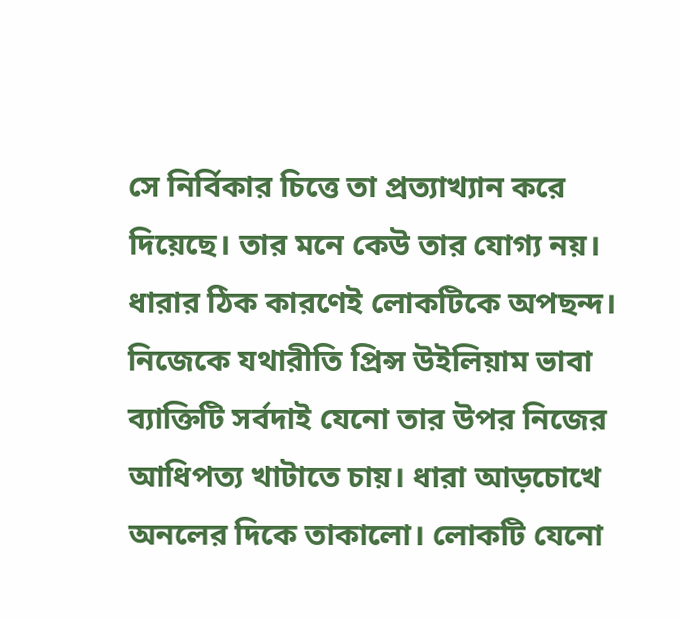সে নির্বিকার চিত্তে তা প্রত্যাখ্যান করে দিয়েছে। তার মনে কেউ তার যোগ্য নয়। ধারার ঠিক কারণেই লোকটিকে অপছন্দ। নিজেকে যথারীতি প্রিন্স উইলিয়াম ভাবা ব্যাক্তিটি সর্বদাই যেনো তার উপর নিজের আধিপত্য খাটাতে চায়। ধারা আড়চোখে অনলের দিকে তাকালো। লোকটি যেনো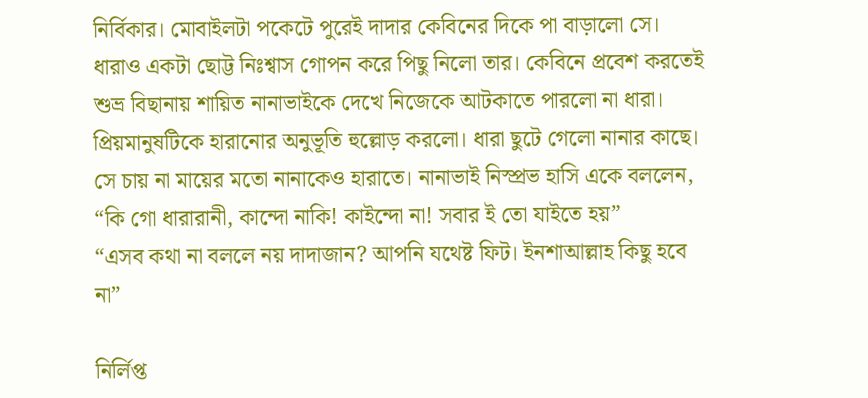নির্বিকার। মোবাইলটা পকেটে পুরেই দাদার কেবিনের দিকে পা বাড়ালো সে। ধারাও একটা ছোট্ট নিঃশ্বাস গোপন করে পিছু নিলো তার। কেবিনে প্রবেশ করতেই শুভ্র বিছানায় শায়িত নানাভাইকে দেখে নিজেকে আটকাতে পারলো না ধারা। প্রিয়মানুষটিকে হারানোর অনুভূতি হুল্লোড় করলো। ধারা ছুটে গেলো নানার কাছে। সে চায় না মায়ের মতো নানাকেও হারাতে। নানাভাই নিস্প্রভ হাসি একে বললেন,
“কি গো ধারারানী, কান্দো নাকি! কাইন্দো না! সবার ই তো যাইতে হয়”
“এসব কথা না বললে নয় দাদাজান? আপনি যথেষ্ট ফিট। ইনশাআল্লাহ কিছু হবে না”

নির্লিপ্ত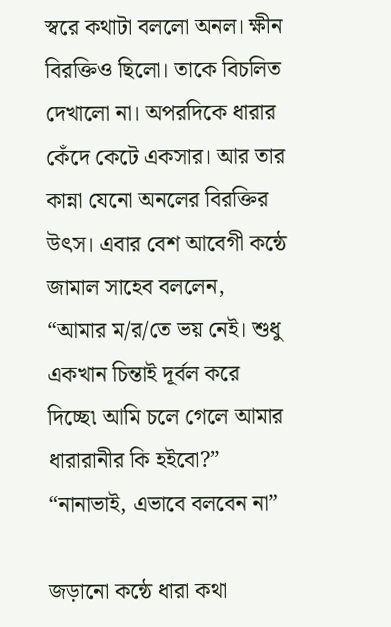স্বরে কথাটা বললো অনল। ক্ষীন বিরক্তিও ছিলো। তাকে বিচলিত দেখালো না। অপরদিকে ধারার কেঁদে কেটে একসার। আর তার কান্না যেনো অনলের বিরক্তির উৎস। এবার বেশ আবেগী কন্ঠে জামাল সাহেব বললেন,
“আমার ম/র/তে ভয় নেই। শুধু একখান চিন্তাই দূর্বল করে দিচ্ছে৷ আমি চলে গেলে আমার ধারারানীর কি হইবো?”
“নানাভাই, এভাবে বলবেন না”

জড়ানো কন্ঠে ধারা কথা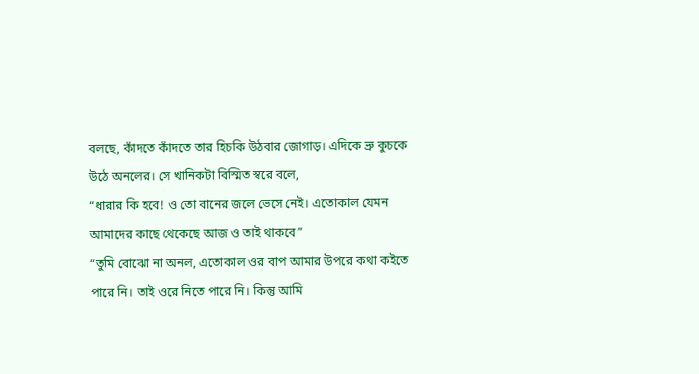বলছে, কাঁদতে কাঁদতে তার হিচকি উঠবার জোগাড়। এদিকে ভ্রু কুচকে উঠে অনলের। সে খানিকটা বিস্মিত স্বরে বলে,
“ধারার কি হবে! ও তো বানের জলে ভেসে নেই। এতোকাল যেমন আমাদের কাছে থেকেছে আজ ও তাই থাকবে”
“তুমি বোঝো না অনল, এতোকাল ওর বাপ আমার উপরে কথা কইতে পারে নি। তাই ওরে নিতে পারে নি। কিন্তু আমি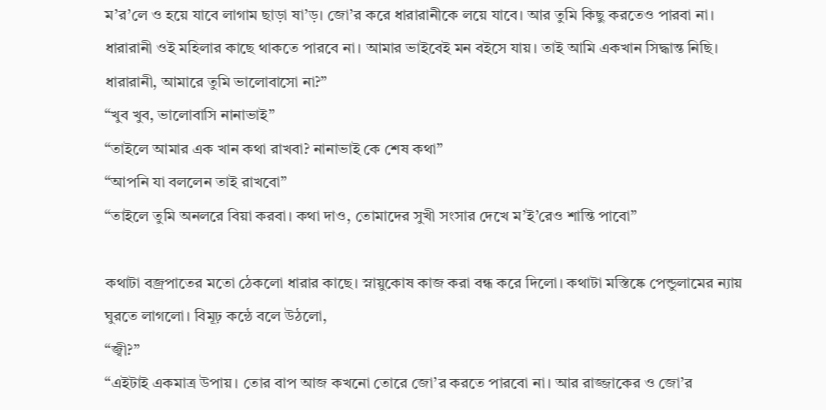ম’র’লে ও হয়ে যাবে লাগাম ছাড়া ষা’ড়। জো’র করে ধারারানীকে লয়ে যাবে। আর তুমি কিছু করতেও পারবা না। ধারারানী ওই মহিলার কাছে থাকতে পারবে না। আমার ভাইবেই মন বইসে যায়। তাই আমি একখান সিদ্ধান্ত নিছি। ধারারানী, আমারে তুমি ভালোবাসো না?”
“খুব খুব, ভালোবাসি নানাভাই”
“তাইলে আমার এক খান কথা রাখবা? নানাভাই কে শেষ কথা”
“আপনি যা বললেন তাই রাখবো”
“তাইলে তুমি অনলরে বিয়া করবা। কথা দাও, তোমাদের সুখী সংসার দেখে ম’ই’রেও শান্তি পাবো”

কথাটা বজ্রপাতের মতো ঠেকলো ধারার কাছে। স্নায়ুকোষ কাজ করা বন্ধ করে দিলো। কথাটা মস্তিষ্কে পেন্ডুলামের ন্যায় ঘুরতে লাগলো। বিমূঢ় কন্ঠে বলে উঠলো,
“জ্বী?”
“এইটাই একমাত্র উপায়। তোর বাপ আজ কখনো তোরে জো’র করতে পারবো না। আর রাজ্জাকের ও জো’র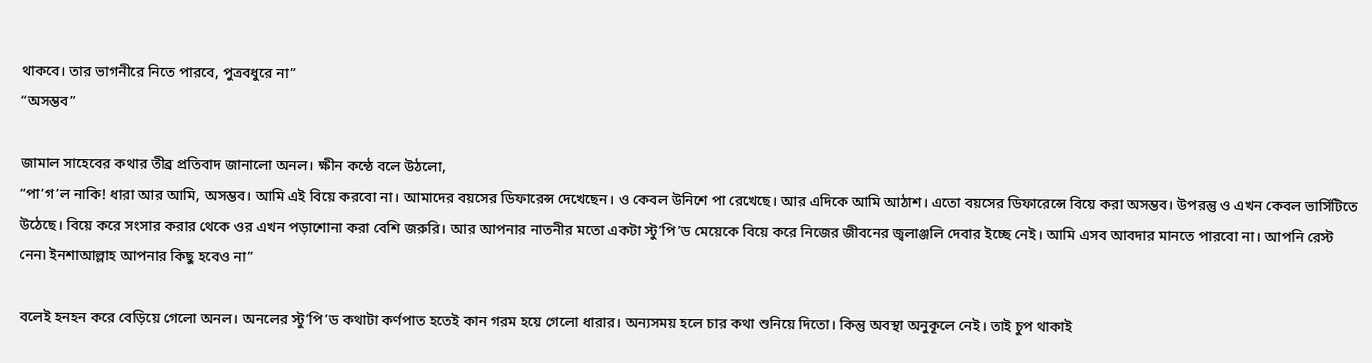থাকবে। তার ভাগনীরে নিতে পারবে, পুত্রবধুরে না”
“অসম্ভব”

জামাল সাহেবের কথার তীব্র প্রতিবাদ জানালো অনল। ক্ষীন কন্ঠে বলে উঠলো,
“পা’গ’ল নাকি! ধারা আর আমি, অসম্ভব। আমি এই বিয়ে করবো না। আমাদের বয়সের ডিফারেন্স দেখেছেন। ও কেবল উনিশে পা রেখেছে। আর এদিকে আমি আঠাশ। এতো বয়সের ডিফারেন্সে বিয়ে করা অসম্ভব। উপরন্তু ও এখন কেবল ভার্সিটিতে উঠেছে। বিয়ে করে সংসার করার থেকে ওর এখন পড়াশোনা করা বেশি জরুরি। আর আপনার নাতনীর মতো একটা স্টু’পি’ড মেয়েকে বিয়ে করে নিজের জীবনের জ্বলাঞ্জলি দেবার ইচ্ছে নেই। আমি এসব আবদার মানতে পারবো না। আপনি রেস্ট নেন৷ ইনশাআল্লাহ আপনার কিছু হবেও না”

বলেই হনহন করে বেড়িয়ে গেলো অনল। অনলের স্টু’পি’ড কথাটা কর্ণপাত হতেই কান গরম হয়ে গেলো ধারার। অন্যসময় হলে চার কথা শুনিয়ে দিতো। কিন্তু অবস্থা অনুকূলে নেই। তাই চুপ থাকাই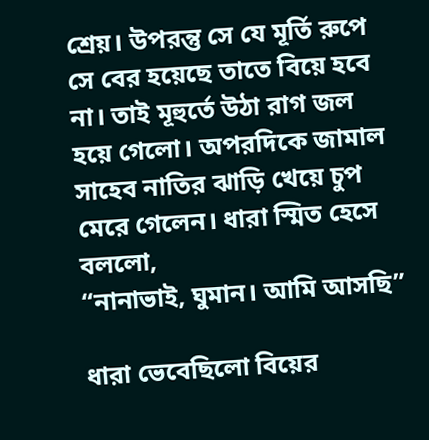শ্রেয়। উপরন্তু সে যে মূর্তি রুপে সে বের হয়েছে তাতে বিয়ে হবে না। তাই মূহুর্তে উঠা রাগ জল হয়ে গেলো। অপরদিকে জামাল সাহেব নাতির ঝাড়ি খেয়ে চুপ মেরে গেলেন। ধারা স্মিত হেসে বললো,
“নানাভাই, ঘুমান। আমি আসছি”

ধারা ভেবেছিলো বিয়ের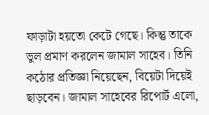ফাড়াটা হয়তো কেটে গেছে। কিন্তু তাকে ভুল প্রমাণ করলেন জামাল সাহেব। তিনি কঠোর প্রতিজ্ঞা নিয়েছেন, বিয়েটা দিয়েই ছাড়বেন। জামাল সাহেবের রিপোর্ট এলো,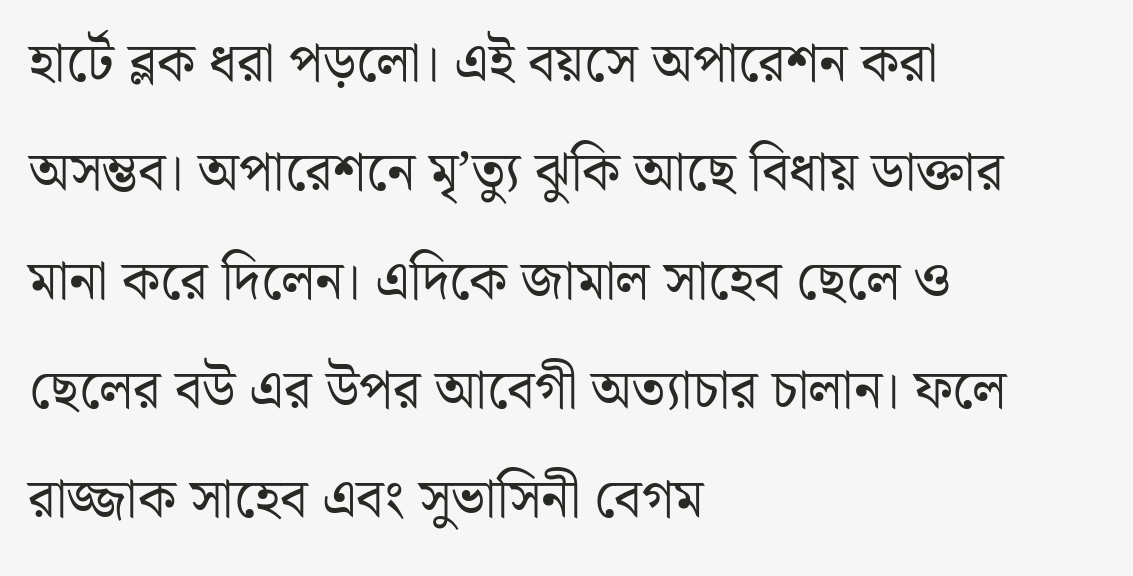হার্টে ব্লক ধরা পড়লো। এই বয়সে অপারেশন করা অসম্ভব। অপারেশনে মৃ’ত্যু ঝুকি আছে বিধায় ডাক্তার মানা করে দিলেন। এদিকে জামাল সাহেব ছেলে ও ছেলের বউ এর উপর আবেগী অত্যাচার চালান। ফলে রাজ্জাক সাহেব এবং সুভাসিনী বেগম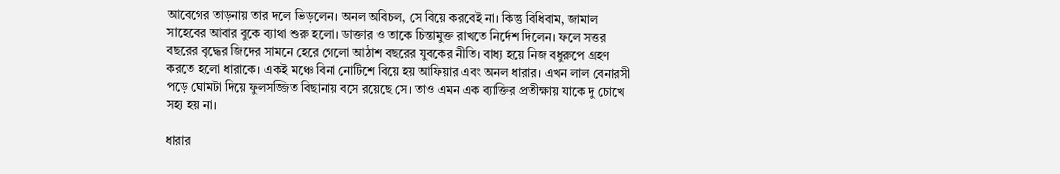আবেগের তাড়নায় তার দলে ভিড়লেন। অনল অবিচল, সে বিয়ে করবেই না। কিন্তু বিধিবাম, জামাল সাহেবের আবার বুকে ব্যাথা শুরু হলো। ডাক্তার ও তাকে চিন্তামুক্ত রাখতে নির্দেশ দিলেন। ফলে সত্তর বছরের বৃদ্ধের জিদের সামনে হেরে গেলো আঠাশ বছরের যুবকের নীতি। বাধ্য হয়ে নিজ বধুরুপে গ্রহণ করতে হলো ধারাকে। একই মঞ্চে বিনা নোটিশে বিয়ে হয় আফিয়ার এবং অনল ধারার। এখন লাল বেনারসী পড়ে ঘোমটা দিয়ে ফুলসজ্জিত বিছানায় বসে রয়েছে সে। তাও এমন এক ব্যাক্তির প্রতীক্ষায় যাকে দু চোখে সহ্য হয় না।

ধারার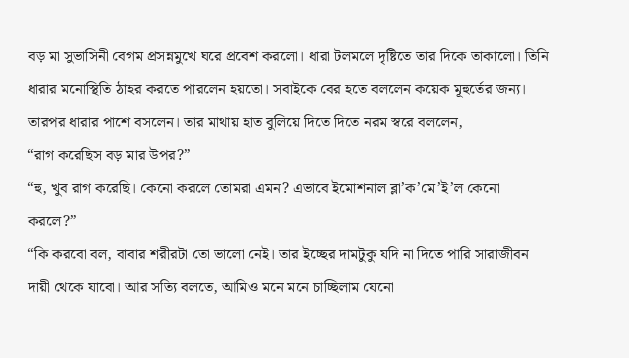বড় মা সুভাসিনী বেগম প্রসন্নমুখে ঘরে প্রবেশ করলো। ধারা টলমলে দৃষ্টিতে তার দিকে তাকালো। তিনি ধারার মনোস্থিতি ঠাহর করতে পারলেন হয়তো। সবাইকে বের হতে বললেন কয়েক মূহুর্তের জন্য। তারপর ধারার পাশে বসলেন। তার মাথায় হাত বুলিয়ে দিতে দিতে নরম স্বরে বললেন,
“রাগ করেছিস বড় মার উপর?”
“হু, খুব রাগ করেছি। কেনো করলে তোমরা এমন? এভাবে ইমোশনাল ব্লা’ক’মে’ই’ল কেনো করলে?”
“কি করবো বল, বাবার শরীরটা তো ভালো নেই। তার ইচ্ছের দামটুকু যদি না দিতে পারি সারাজীবন দায়ী থেকে যাবো। আর সত্যি বলতে, আমিও মনে মনে চাচ্ছিলাম যেনো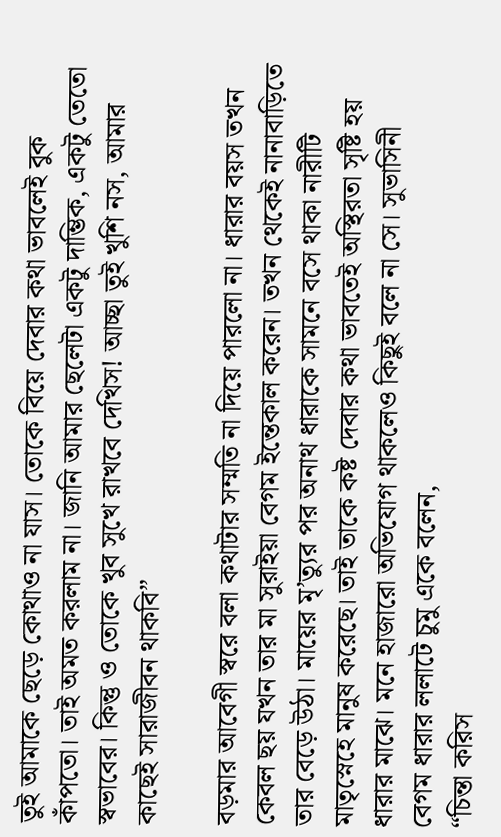তুই আমাকে ছেড়ে কোথাও না যাস। তোকে বিয়ে দেবার কথা ভাবলেই বুক কাঁপতো। তাই অমত করলাম না। জানি আমার ছেলেটা একটু দাম্ভিক, একটু তেতো স্বভাবের। কিন্তু ও তোকে খুব সুখে রাখবে দেখিস! আচ্ছা তুই খুশি নস, আমার কাছেই সারাজীবন থাকবি”

বড়মার আবেগী স্বরে বলা কথাটার সম্মতি না দিয়ে পারলো না। ধারার বয়স তখন কেবল ছয় যখন তার মা সুরাইয়া বেগম ইন্তেকাল করেন। তখন থেকেই নানাবাড়িতে তার বেড়ে উঠা। মায়ের মৃ’ত্যুর পর অনাথ ধারাকে সামনে বসে থাকা নারীটি মাতৃস্নেহে মানুষ করেছে। তাই তাকে কষ্ট দেবার কথা ভাবতেই অস্থিরতা সৃষ্টি হয় ধারার মাঝে। মনে হাজারো অভিযোগ থাকলেও কিছুই বলে না সে। সুভাসিনী বেগম ধারার ললাটে চুমু একে বলেন,
“চিন্তা করিস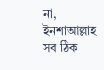না, ইনশাআল্লাহ সব ঠিক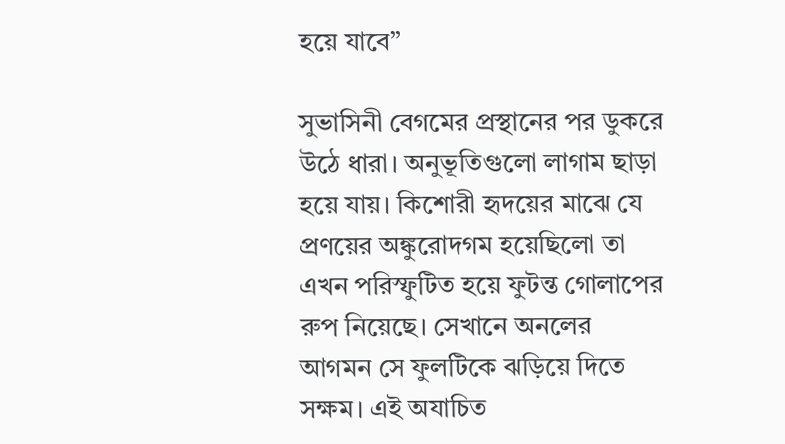হয়ে যাবে”

সুভাসিনী বেগমের প্রস্থানের পর ডুকরে উঠে ধারা। অনুভূতিগুলো লাগাম ছাড়া হয়ে যায়। কিশোরী হৃদয়ের মাঝে যে প্রণয়ের অঙ্কুরোদগম হয়েছিলো তা এখন পরিস্ফুটিত হয়ে ফুটন্ত গোলাপের রুপ নিয়েছে। সেখানে অনলের আগমন সে ফুলটিকে ঝড়িয়ে দিতে সক্ষম। এই অযাচিত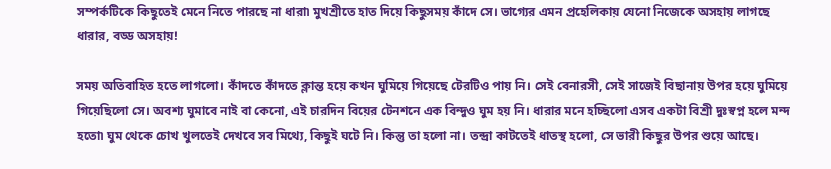সম্পর্কটিকে কিছুতেই মেনে নিতে পারছে না ধারা৷ মুখশ্রীতে হাত দিয়ে কিছুসময় কাঁদে সে। ভাগ্যের এমন প্রহেলিকায় যেনো নিজেকে অসহায় লাগছে ধারার, বড্ড অসহায়!

সময় অতিবাহিত হতে লাগলো। কাঁদতে কাঁদতে ক্লান্ত হয়ে কখন ঘুমিয়ে গিয়েছে টেরটিও পায় নি। সেই বেনারসী, সেই সাজেই বিছানায় উপর হয়ে ঘুমিয়ে গিয়েছিলো সে। অবশ্য ঘুমাবে নাই বা কেনো, এই চারদিন বিয়ের টেনশনে এক বিন্দুও ঘুম হয় নি। ধারার মনে হচ্ছিলো এসব একটা বিশ্রী দুঃস্বপ্ন হলে মন্দ হতো৷ ঘুম থেকে চোখ খুলতেই দেখবে সব মিথ্যে, কিছুই ঘটে নি। কিন্তু তা হলো না। তন্দ্রা কাটতেই ধাতস্থ হলো, সে ভারী কিছুর উপর শুয়ে আছে।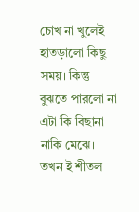চোখ না খুলেই হাতড়ালো কিছু সময়। কিন্তু বুঝতে পারলো না এটা কি বিছানা নাকি মেঝে। তখন ই শীতল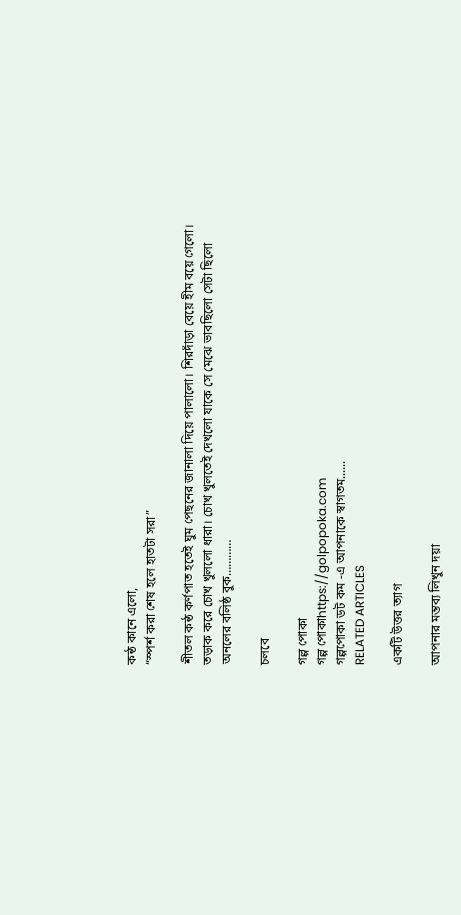কন্ঠ কানে এলো,
“স্পর্শ করা শেষ হলে হাতটা সরা”

শীতল কন্ঠ কর্ণপাত হতেই ঘুম পেছনের জানালা দিয়ে পালালো। শিরদাঁড়া বেয়ে হীম বয়ে গেলো। তড়াক করে চোখ খুললো ধারা। চোখ খুলতেই দেখলো যাকে সে মেঝে ভাবছিলো সেটা ছিলো অনলের বলিষ্ঠ বুক…………

চলবে

গল্প পোকা
গল্প পোকাhttps://golpopoka.com
গল্পপোকা ডট কম -এ আপনাকে স্বাগতম......
RELATED ARTICLES

একটি উত্তর ত্যাগ

আপনার মন্তব্য লিখুন দয়া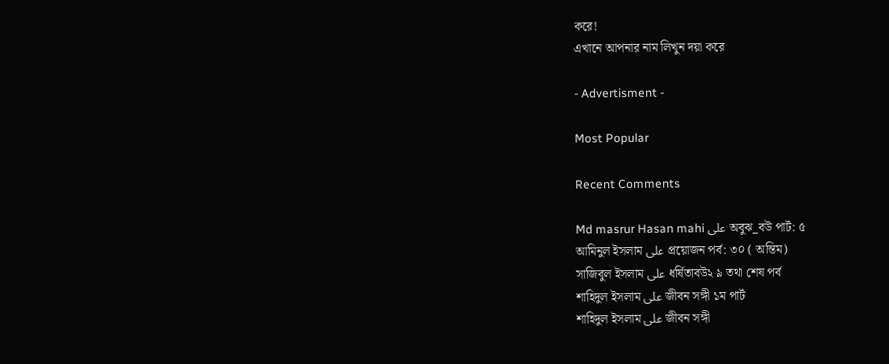করে!
এখানে আপনার নাম লিখুন দয়া করে

- Advertisment -

Most Popular

Recent Comments

Md masrur Hasan mahi على অবুঝ_বউ পার্ট: ৫
আমিনুল ইসলাম على প্রয়োজন পর্ব: ৩০ ( অন্তিম)
সাজিবুল ইসলাম على ধর্ষিতাবউ২ ৯ তথা শেষ পর্ব
শাহিদুল ইসলাম على জীবন সঙ্গী ১ম পার্ট
শাহিদুল ইসলাম على জীবন সঙ্গী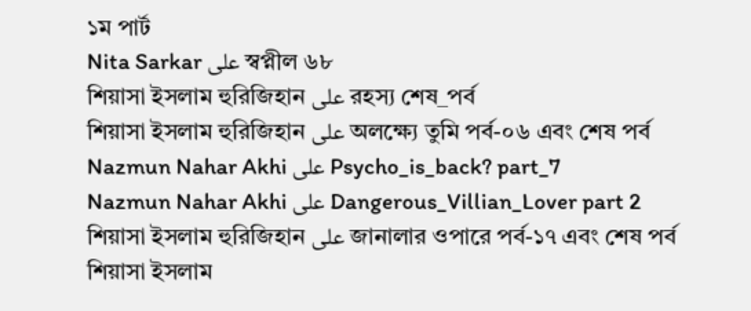১ম পার্ট
Nita Sarkar على স্বপ্নীল ৬৮
শিয়াসা ইসলাম হুরিজিহান على রহস্য শেষ_পর্ব
শিয়াসা ইসলাম হুরিজিহান على অলক্ষ্যে তুমি পর্ব-০৬ এবং শেষ পর্ব
Nazmun Nahar Akhi على Psycho_is_back? part_7
Nazmun Nahar Akhi على Dangerous_Villian_Lover part 2
শিয়াসা ইসলাম হুরিজিহান على জানালার ওপারে পর্ব-১৭ এবং শেষ পর্ব
শিয়াসা ইসলাম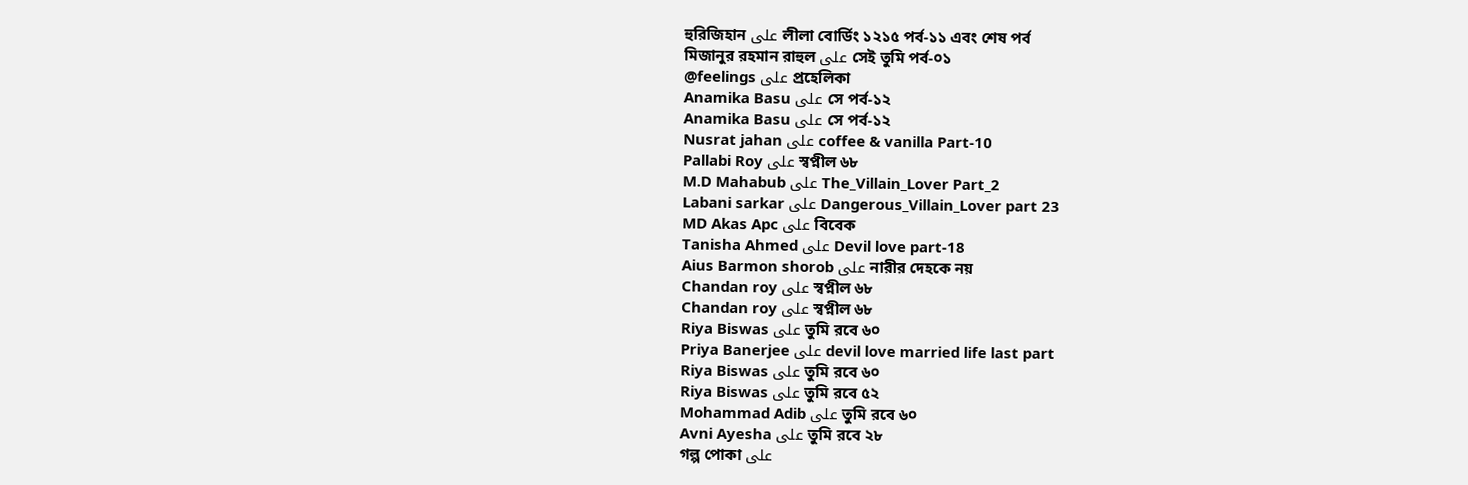হুরিজিহান على লীলা বোর্ডিং ১২১৫ পর্ব-১১ এবং শেষ পর্ব
মিজানুর রহমান রাহুল على সেই তুমি পর্ব-০১
@feelings على প্রহেলিকা
Anamika Basu على সে পর্ব-১২
Anamika Basu على সে পর্ব-১২
Nusrat jahan على coffee & vanilla Part-10
Pallabi Roy على স্বপ্নীল ৬৮
M.D Mahabub على The_Villain_Lover Part_2
Labani sarkar على Dangerous_Villain_Lover part 23
MD Akas Apc على বিবেক
Tanisha Ahmed على Devil love part-18
Aius Barmon shorob على নারীর দেহকে নয়
Chandan roy على স্বপ্নীল ৬৮
Chandan roy على স্বপ্নীল ৬৮
Riya Biswas على তুমি রবে ৬০
Priya Banerjee على devil love married life last part
Riya Biswas على তুমি রবে ৬০
Riya Biswas على তুমি রবে ৫২
Mohammad Adib على তুমি রবে ৬০
Avni Ayesha على তুমি রবে ২৮
গল্প পোকা على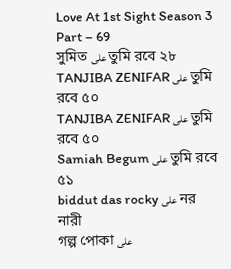Love At 1st Sight Season 3 Part – 69
সুমিত على তুমি রবে ২৮
TANJIBA ZENIFAR على তুমি রবে ৫০
TANJIBA ZENIFAR على তুমি রবে ৫০
Samiah Begum على তুমি রবে ৫১
biddut das rocky على নর নারী
গল্প পোকা على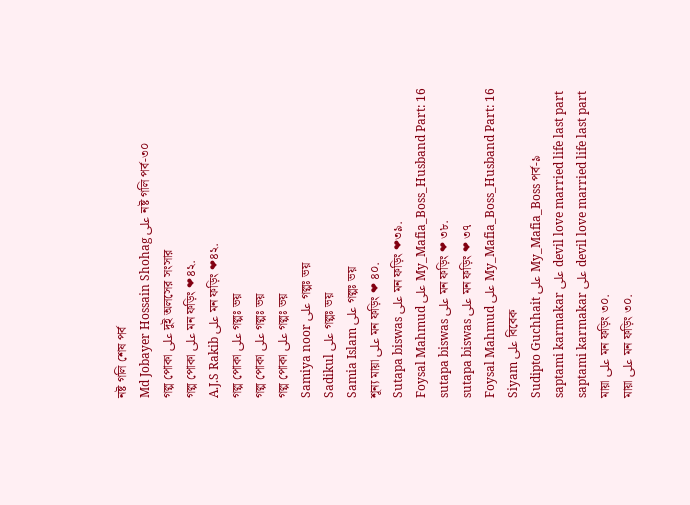নষ্ট গলি শেষ পর্ব
Md Jobayer Hossain Shohag على নষ্ট গলি পর্ব-৩০
গল্প পোকা على দুই অলসের সংসার
গল্প পোকা على মন ফড়িং ❤৪২.
A.J.S Rakib على মন ফড়িং ❤৪২.
গল্প পোকা على গল্পঃ ভয়
গল্প পোকা على গল্পঃ ভয়
গল্প পোকা على গল্পঃ ভয়
Samiya noor على গল্পঃ ভয়
Sadikul على গল্পঃ ভয়
Samia Islam على গল্পঃ ভয়
শূন্য মায়া على মন ফড়িং ❤ ৪০.
Sutapa biswas على মন ফড়িং ❤৩৯.
Foysal Mahmud على My_Mafia_Boss_Husband Part: 16
sutapa biswas على মন ফড়িং ❤ ৩৮.
sutapa biswas على মন ফড়িং ❤ ৩৭
Foysal Mahmud على My_Mafia_Boss_Husband Part: 16
Siyam على বিবেক
Sudipto Guchhait على My_Mafia_Boss পর্ব-৯
saptami karmakar على devil love married life last part
saptami karmakar على devil love married life last part
মায়া على মন ফড়িং ৩০.
মায়া على মন ফড়িং ৩০.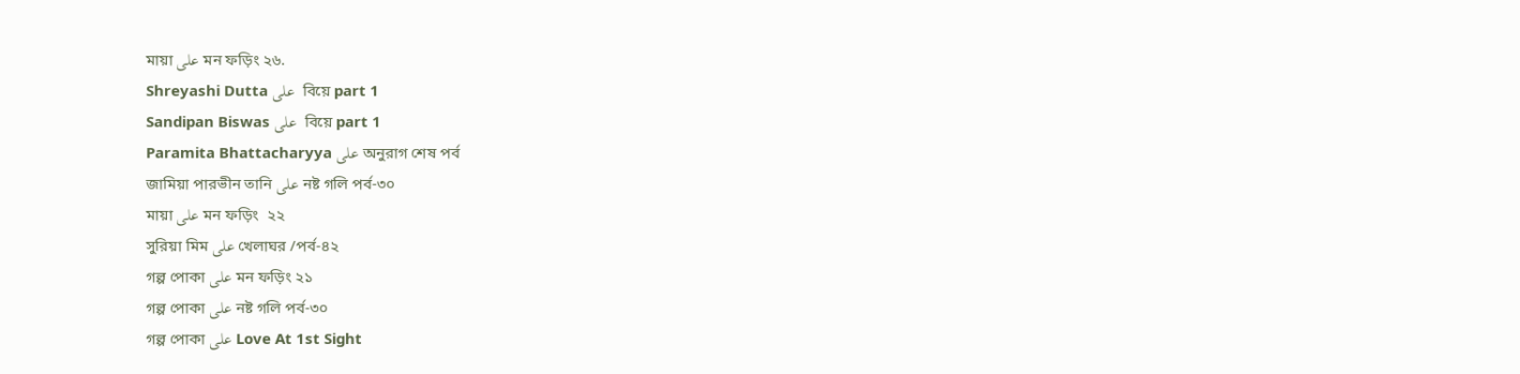মায়া على মন ফড়িং ২৬.
Shreyashi Dutta على  বিয়ে part 1
Sandipan Biswas على  বিয়ে part 1
Paramita Bhattacharyya على অনুরাগ শেষ পর্ব
জামিয়া পারভীন তানি على নষ্ট গলি পর্ব-৩০
মায়া على মন ফড়িং  ২২
সুরিয়া মিম على খেলাঘর /পর্ব-৪২
গল্প পোকা على মন ফড়িং ২১
গল্প পোকা على নষ্ট গলি পর্ব-৩০
গল্প পোকা على Love At 1st Sight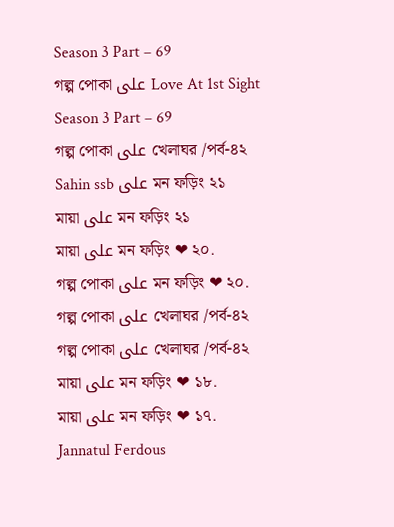Season 3 Part – 69
গল্প পোকা على Love At 1st Sight Season 3 Part – 69
গল্প পোকা على খেলাঘর /পর্ব-৪২
Sahin ssb على মন ফড়িং ২১
মায়া على মন ফড়িং ২১
মায়া على মন ফড়িং ❤ ২০.
গল্প পোকা على মন ফড়িং ❤ ২০.
গল্প পোকা على খেলাঘর /পর্ব-৪২
গল্প পোকা على খেলাঘর /পর্ব-৪২
মায়া على মন ফড়িং ❤ ১৮.
মায়া على মন ফড়িং ❤ ১৭.
Jannatul Ferdous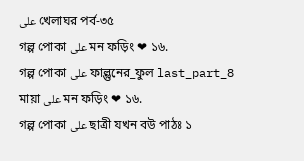على খেলাঘর পর্ব-৩৫
গল্প পোকা على মন ফড়িং ❤ ১৬.
গল্প পোকা على ফাল্গুনের_ফুল last_part_8
মায়া على মন ফড়িং ❤ ১৬.
গল্প পোকা على ছাত্রী যখন বউ পাঠঃ ১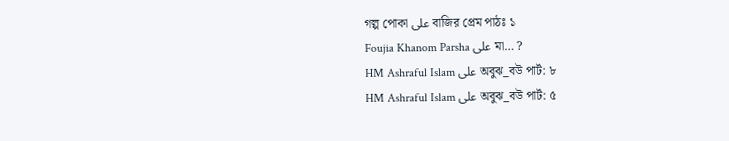গল্প পোকা على বাজির প্রেম পাঠঃ ১
Foujia Khanom Parsha على মা… ?
HM Ashraful Islam على অবুঝ_বউ পার্ট: ৮
HM Ashraful Islam على অবুঝ_বউ পার্ট: ৫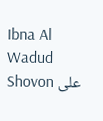Ibna Al Wadud Shovon على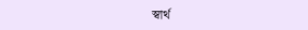স্বার্থ